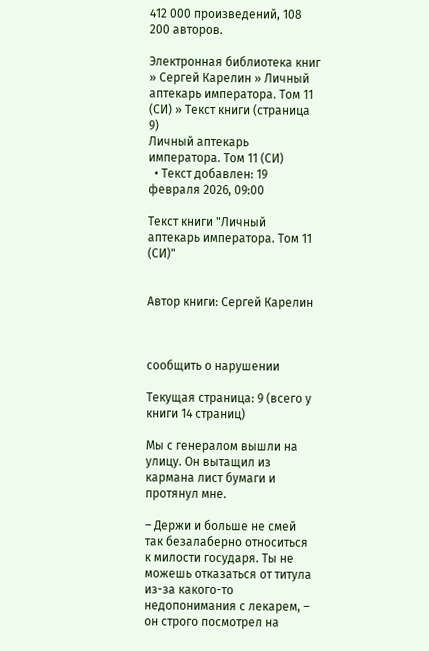412 000 произведений, 108 200 авторов.

Электронная библиотека книг » Сергей Карелин » Личный аптекарь императора. Том 11 (СИ) » Текст книги (страница 9)
Личный аптекарь императора. Том 11 (СИ)
  • Текст добавлен: 19 февраля 2026, 09:00

Текст книги "Личный аптекарь императора. Том 11 (СИ)"


Автор книги: Сергей Карелин



сообщить о нарушении

Текущая страница: 9 (всего у книги 14 страниц)

Мы с генералом вышли на улицу. Он вытащил из кармана лист бумаги и протянул мне.

– Держи и больше не смей так безалаберно относиться к милости государя. Ты не можешь отказаться от титула из-за какого-то недопонимания с лекарем, – он строго посмотрел на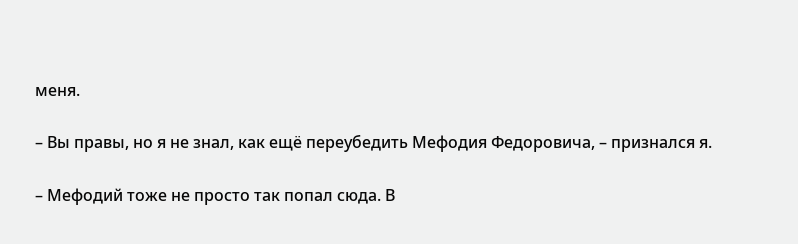меня.

– Вы правы, но я не знал, как ещё переубедить Мефодия Федоровича, – признался я.

– Мефодий тоже не просто так попал сюда. В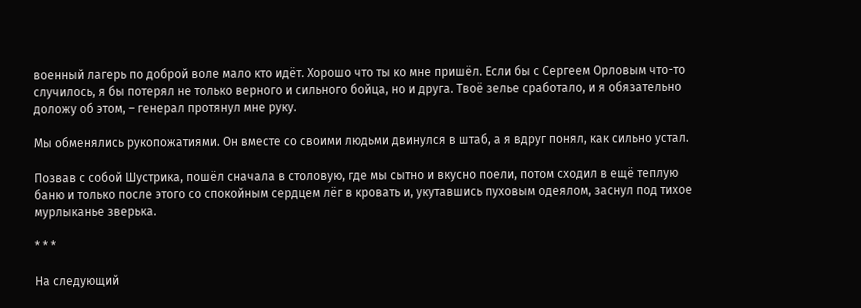военный лагерь по доброй воле мало кто идёт. Хорошо что ты ко мне пришёл. Если бы с Сергеем Орловым что-то случилось, я бы потерял не только верного и сильного бойца, но и друга. Твоё зелье сработало, и я обязательно доложу об этом, – генерал протянул мне руку.

Мы обменялись рукопожатиями. Он вместе со своими людьми двинулся в штаб, а я вдруг понял, как сильно устал.

Позвав с собой Шустрика, пошёл сначала в столовую, где мы сытно и вкусно поели, потом сходил в ещё теплую баню и только после этого со спокойным сердцем лёг в кровать и, укутавшись пуховым одеялом, заснул под тихое мурлыканье зверька.

* * *

На следующий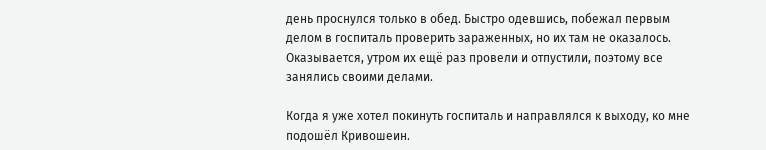день проснулся только в обед. Быстро одевшись, побежал первым делом в госпиталь проверить зараженных, но их там не оказалось. Оказывается, утром их ещё раз провели и отпустили, поэтому все занялись своими делами.

Когда я уже хотел покинуть госпиталь и направлялся к выходу, ко мне подошёл Кривошеин.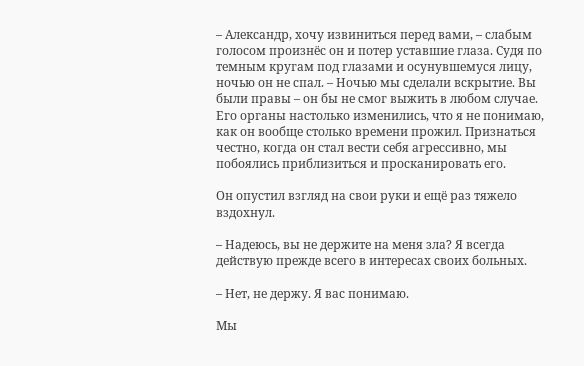– Александр, хочу извиниться перед вами, – слабым голосом произнёс он и потер уставшие глаза. Судя по темным кругам под глазами и осунувшемуся лицу, ночью он не спал. – Ночью мы сделали вскрытие. Вы были правы – он бы не смог выжить в любом случае. Его органы настолько изменились, что я не понимаю, как он вообще столько времени прожил. Признаться честно, когда он стал вести себя агрессивно, мы побоялись приблизиться и просканировать его.

Он опустил взгляд на свои руки и ещё раз тяжело вздохнул.

– Надеюсь, вы не держите на меня зла? Я всегда действую прежде всего в интересах своих больных.

– Нет, не держу. Я вас понимаю.

Мы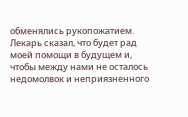обменялись рукопожатием. Лекарь сказал, что будет рад моей помощи в будущем и, чтобы между нами не осталось недомолвок и неприязненного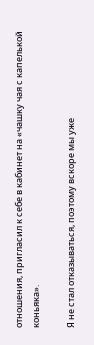отношения, пригласил к себе в кабинет на «чашку чая с капелькой коньяка».

Я не стал отказываться, поэтому вскоре мы уже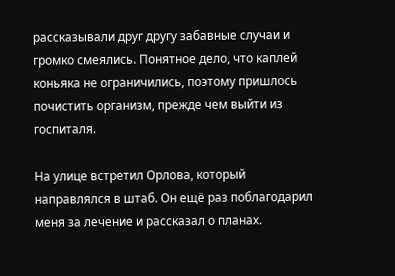рассказывали друг другу забавные случаи и громко смеялись. Понятное дело, что каплей коньяка не ограничились, поэтому пришлось почистить организм, прежде чем выйти из госпиталя.

На улице встретил Орлова, который направлялся в штаб. Он ещё раз поблагодарил меня за лечение и рассказал о планах.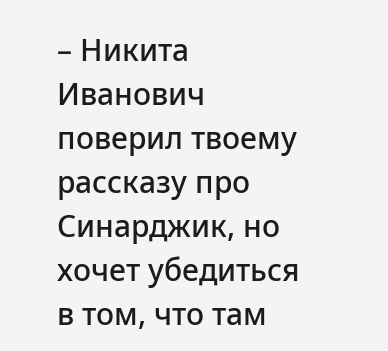– Никита Иванович поверил твоему рассказу про Синарджик, но хочет убедиться в том, что там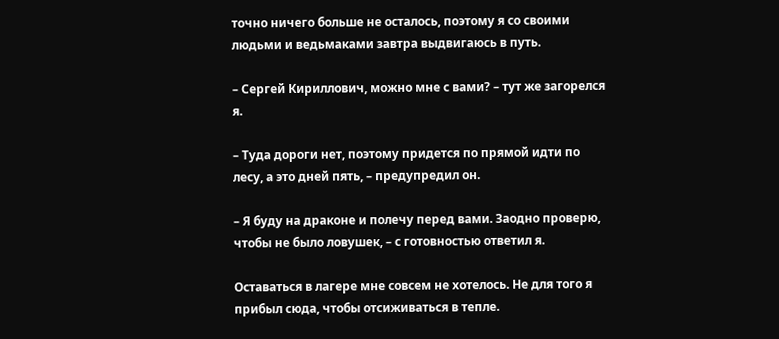точно ничего больше не осталось, поэтому я со своими людьми и ведьмаками завтра выдвигаюсь в путь.

– Сергей Кириллович, можно мне с вами? – тут же загорелся я.

– Туда дороги нет, поэтому придется по прямой идти по лесу, а это дней пять, – предупредил он.

– Я буду на драконе и полечу перед вами. Заодно проверю, чтобы не было ловушек, – с готовностью ответил я.

Оставаться в лагере мне совсем не хотелось. Не для того я прибыл сюда, чтобы отсиживаться в тепле.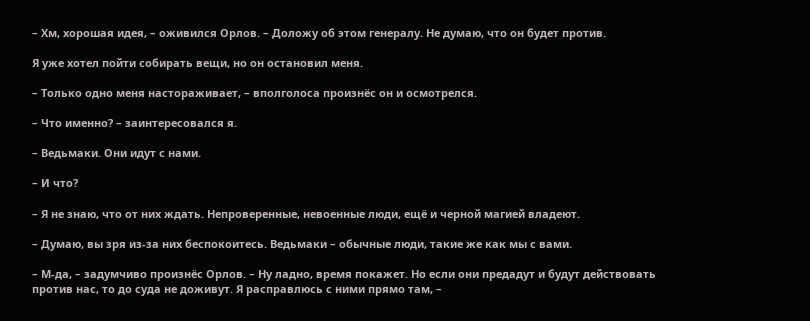– Хм, хорошая идея, – оживился Орлов. – Доложу об этом генералу. Не думаю, что он будет против.

Я уже хотел пойти собирать вещи, но он остановил меня.

– Только одно меня настораживает, – вполголоса произнёс он и осмотрелся.

– Что именно? – заинтересовался я.

– Ведьмаки. Они идут с нами.

– И что?

– Я не знаю, что от них ждать. Непроверенные, невоенные люди, ещё и черной магией владеют.

– Думаю, вы зря из-за них беспокоитесь. Ведьмаки – обычные люди, такие же как мы с вами.

– М-да, – задумчиво произнёс Орлов. – Ну ладно, время покажет. Но если они предадут и будут действовать против нас, то до суда не доживут. Я расправлюсь с ними прямо там, –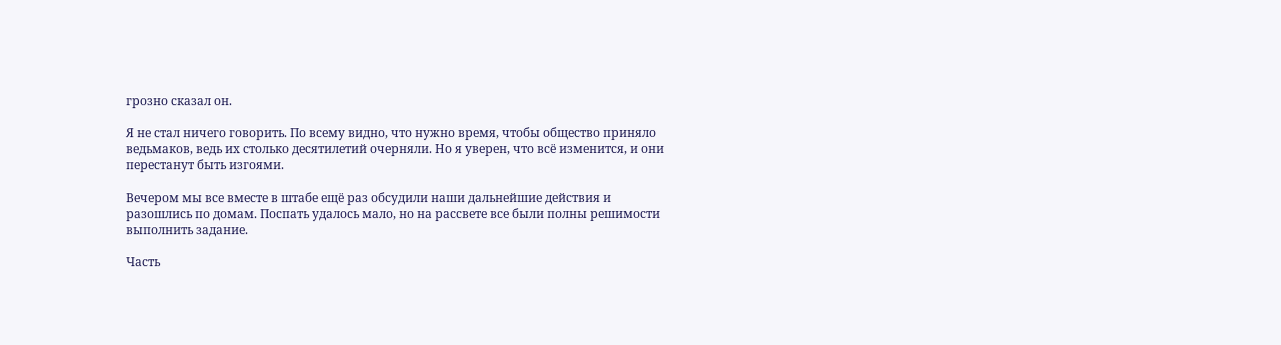грозно сказал он.

Я не стал ничего говорить. По всему видно, что нужно время, чтобы общество приняло ведьмаков, ведь их столько десятилетий очерняли. Но я уверен, что всё изменится, и они перестанут быть изгоями.

Вечером мы все вместе в штабе ещё раз обсудили наши дальнейшие действия и разошлись по домам. Поспать удалось мало, но на рассвете все были полны решимости выполнить задание.

Часть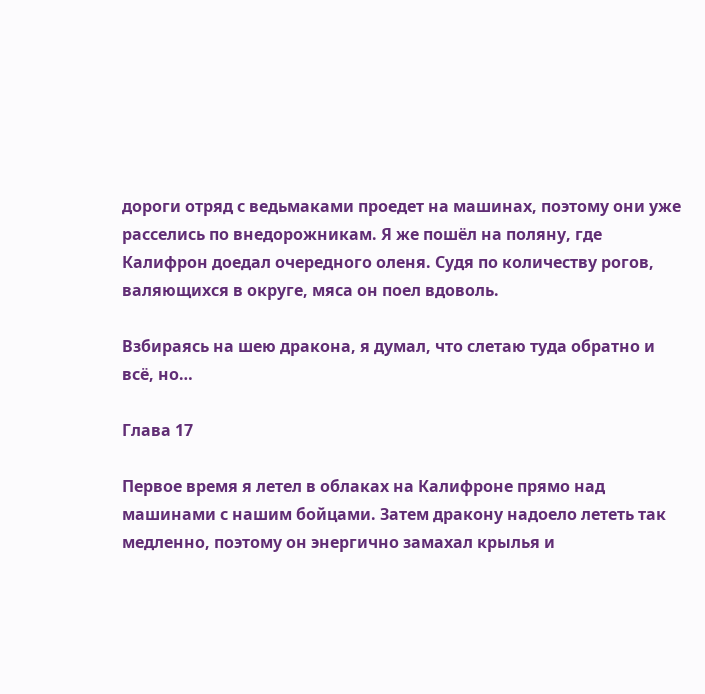дороги отряд с ведьмаками проедет на машинах, поэтому они уже расселись по внедорожникам. Я же пошёл на поляну, где Калифрон доедал очередного оленя. Судя по количеству рогов, валяющихся в округе, мяса он поел вдоволь.

Взбираясь на шею дракона, я думал, что слетаю туда обратно и всё, но…

Глава 17

Первое время я летел в облаках на Калифроне прямо над машинами с нашим бойцами. Затем дракону надоело лететь так медленно, поэтому он энергично замахал крылья и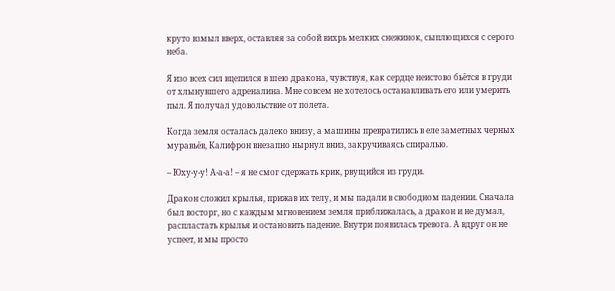круто взмыл вверх, оставляя за собой вихрь мелких снежинок, сыплющихся с серого неба.

Я изо всех сил вцепился в шею дракона, чувствуя, как сердце неистово бьётся в груди от хлынувшего адреналина. Мне совсем не хотелось останавливать его или умерить пыл. Я получал удовольствие от полета.

Когда земля осталась далеко внизу, а машины превратились в еле заметных черных муравьёв, Калифрон внезапно нырнул вниз, закручиваясь спиралью.

– Юху-у-у! А-а-а! – я не смог сдержать крик, рвущийся из груди.

Дракон сложил крылья, прижав их телу, и мы падали в свободном падении. Сначала был восторг, но с каждым мгновением земля приближалась, а дракон и не думал, распластать крылья и остановить падение. Внутри появилась тревога. А вдруг он не успеет, и мы просто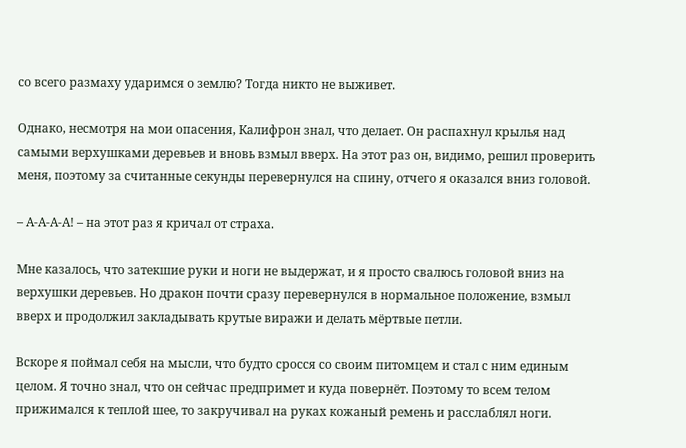со всего размаху ударимся о землю? Тогда никто не выживет.

Однако, несмотря на мои опасения, Калифрон знал, что делает. Он распахнул крылья над самыми верхушками деревьев и вновь взмыл вверх. На этот раз он, видимо, решил проверить меня, поэтому за считанные секунды перевернулся на спину, отчего я оказался вниз головой.

– А-А-А-А! – на этот раз я кричал от страха.

Мне казалось, что затекшие руки и ноги не выдержат, и я просто свалюсь головой вниз на верхушки деревьев. Но дракон почти сразу перевернулся в нормальное положение, взмыл вверх и продолжил закладывать крутые виражи и делать мёртвые петли.

Вскоре я поймал себя на мысли, что будто сросся со своим питомцем и стал с ним единым целом. Я точно знал, что он сейчас предпримет и куда повернёт. Поэтому то всем телом прижимался к теплой шее, то закручивал на руках кожаный ремень и расслаблял ноги.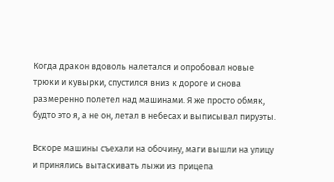Когда дракон вдоволь налетался и опробовал новые трюки и кувырки, спустился вниз к дороге и снова размеренно полетел над машинами. Я же просто обмяк, будто это я, а не он, летал в небесах и выписывал пируэты.

Вскоре машины съехали на обочину, маги вышли на улицу и принялись вытаскивать лыжи из прицепа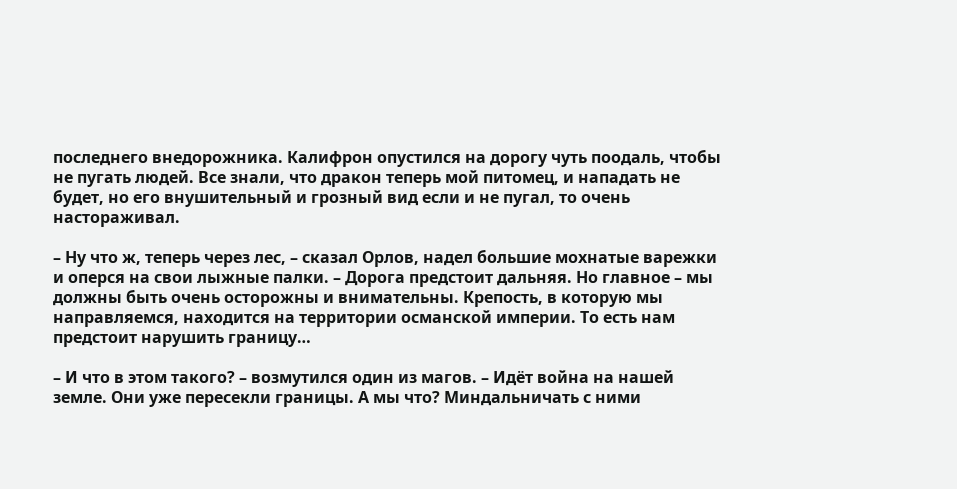последнего внедорожника. Калифрон опустился на дорогу чуть поодаль, чтобы не пугать людей. Все знали, что дракон теперь мой питомец, и нападать не будет, но его внушительный и грозный вид если и не пугал, то очень настораживал.

– Ну что ж, теперь через лес, – сказал Орлов, надел большие мохнатые варежки и оперся на свои лыжные палки. – Дорога предстоит дальняя. Но главное – мы должны быть очень осторожны и внимательны. Крепость, в которую мы направляемся, находится на территории османской империи. То есть нам предстоит нарушить границу…

– И что в этом такого? – возмутился один из магов. – Идёт война на нашей земле. Они уже пересекли границы. А мы что? Миндальничать с ними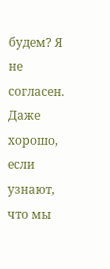будем? Я не согласен. Даже хорошо, если узнают, что мы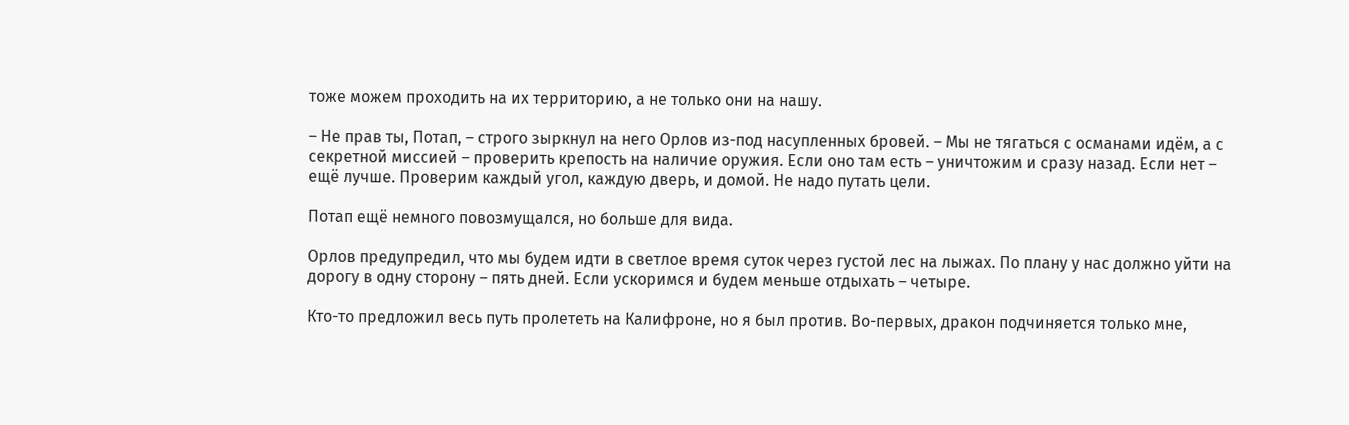тоже можем проходить на их территорию, а не только они на нашу.

– Не прав ты, Потап, – строго зыркнул на него Орлов из-под насупленных бровей. – Мы не тягаться с османами идём, а с секретной миссией – проверить крепость на наличие оружия. Если оно там есть – уничтожим и сразу назад. Если нет – ещё лучше. Проверим каждый угол, каждую дверь, и домой. Не надо путать цели.

Потап ещё немного повозмущался, но больше для вида.

Орлов предупредил, что мы будем идти в светлое время суток через густой лес на лыжах. По плану у нас должно уйти на дорогу в одну сторону – пять дней. Если ускоримся и будем меньше отдыхать – четыре.

Кто-то предложил весь путь пролететь на Калифроне, но я был против. Во-первых, дракон подчиняется только мне,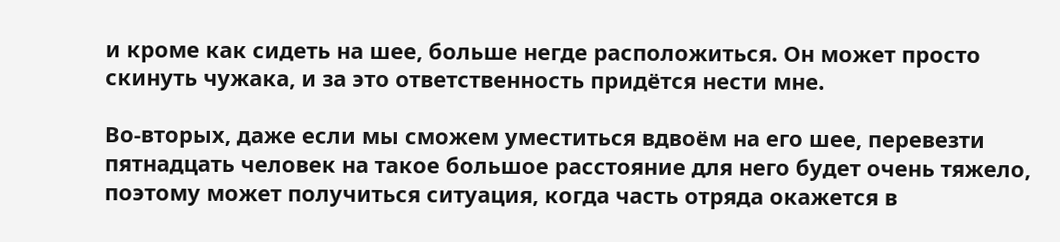и кроме как сидеть на шее, больше негде расположиться. Он может просто скинуть чужака, и за это ответственность придётся нести мне.

Во-вторых, даже если мы сможем уместиться вдвоём на его шее, перевезти пятнадцать человек на такое большое расстояние для него будет очень тяжело, поэтому может получиться ситуация, когда часть отряда окажется в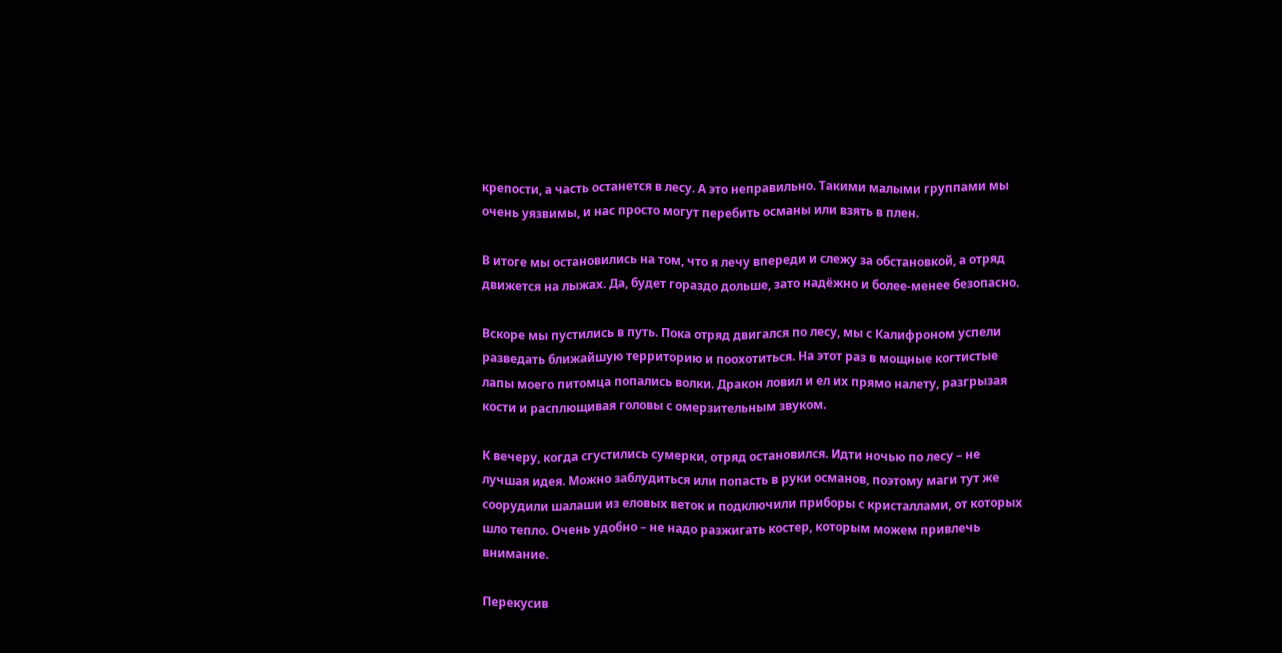крепости, а часть останется в лесу. А это неправильно. Такими малыми группами мы очень уязвимы, и нас просто могут перебить османы или взять в плен.

В итоге мы остановились на том, что я лечу впереди и слежу за обстановкой, а отряд движется на лыжах. Да, будет гораздо дольше, зато надёжно и более-менее безопасно.

Вскоре мы пустились в путь. Пока отряд двигался по лесу, мы с Калифроном успели разведать ближайшую территорию и поохотиться. На этот раз в мощные когтистые лапы моего питомца попались волки. Дракон ловил и ел их прямо налету, разгрызая кости и расплющивая головы с омерзительным звуком.

К вечеру, когда сгустились сумерки, отряд остановился. Идти ночью по лесу – не лучшая идея. Можно заблудиться или попасть в руки османов, поэтому маги тут же соорудили шалаши из еловых веток и подключили приборы с кристаллами, от которых шло тепло. Очень удобно – не надо разжигать костер, которым можем привлечь внимание.

Перекусив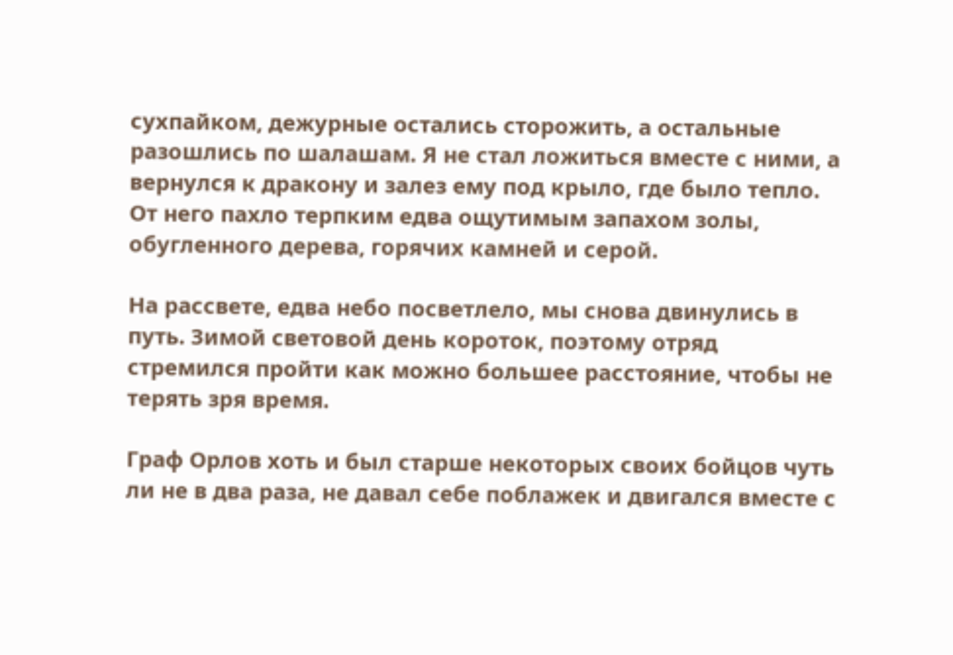сухпайком, дежурные остались сторожить, а остальные разошлись по шалашам. Я не стал ложиться вместе с ними, а вернулся к дракону и залез ему под крыло, где было тепло. От него пахло терпким едва ощутимым запахом золы, обугленного дерева, горячих камней и серой.

На рассвете, едва небо посветлело, мы снова двинулись в путь. Зимой световой день короток, поэтому отряд стремился пройти как можно большее расстояние, чтобы не терять зря время.

Граф Орлов хоть и был старше некоторых своих бойцов чуть ли не в два раза, не давал себе поблажек и двигался вместе с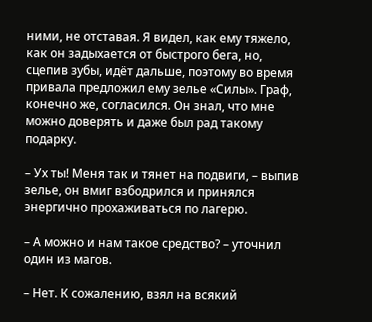ними, не отставая. Я видел, как ему тяжело, как он задыхается от быстрого бега, но, сцепив зубы, идёт дальше, поэтому во время привала предложил ему зелье «Силы». Граф, конечно же, согласился. Он знал, что мне можно доверять и даже был рад такому подарку.

– Ух ты! Меня так и тянет на подвиги, – выпив зелье, он вмиг взбодрился и принялся энергично прохаживаться по лагерю.

– А можно и нам такое средство? – уточнил один из магов.

– Нет. К сожалению, взял на всякий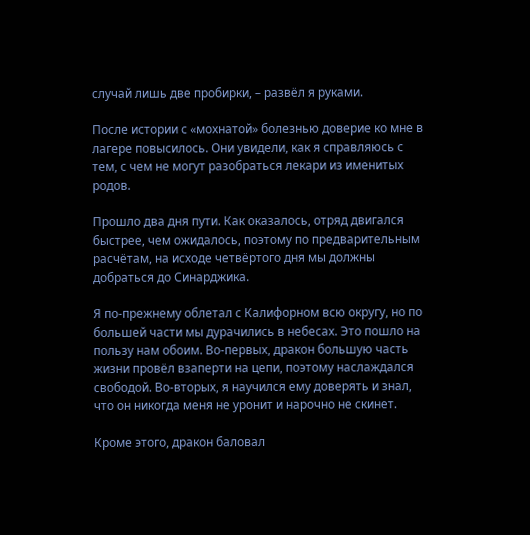случай лишь две пробирки, – развёл я руками.

После истории с «мохнатой» болезнью доверие ко мне в лагере повысилось. Они увидели, как я справляюсь с тем, с чем не могут разобраться лекари из именитых родов.

Прошло два дня пути. Как оказалось, отряд двигался быстрее, чем ожидалось, поэтому по предварительным расчётам, на исходе четвёртого дня мы должны добраться до Синарджика.

Я по-прежнему облетал с Калифорном всю округу, но по большей части мы дурачились в небесах. Это пошло на пользу нам обоим. Во-первых, дракон большую часть жизни провёл взаперти на цепи, поэтому наслаждался свободой. Во-вторых, я научился ему доверять и знал, что он никогда меня не уронит и нарочно не скинет.

Кроме этого, дракон баловал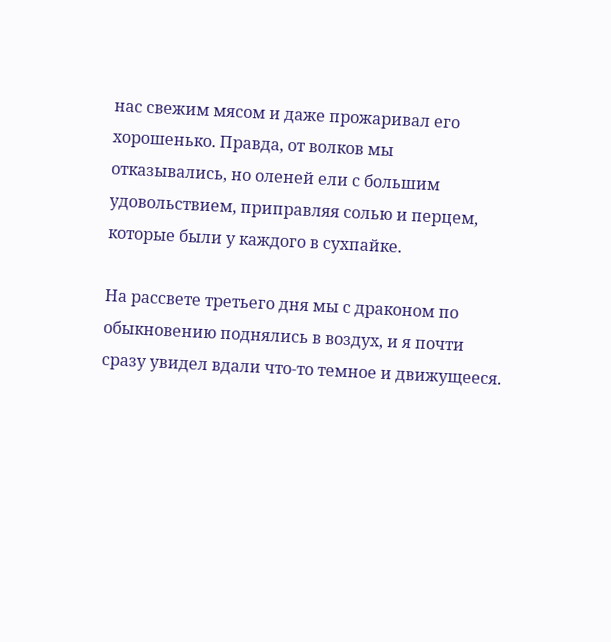нас свежим мясом и даже прожаривал его хорошенько. Правда, от волков мы отказывались, но оленей ели с большим удовольствием, приправляя солью и перцем, которые были у каждого в сухпайке.

На рассвете третьего дня мы с драконом по обыкновению поднялись в воздух, и я почти сразу увидел вдали что-то темное и движущееся.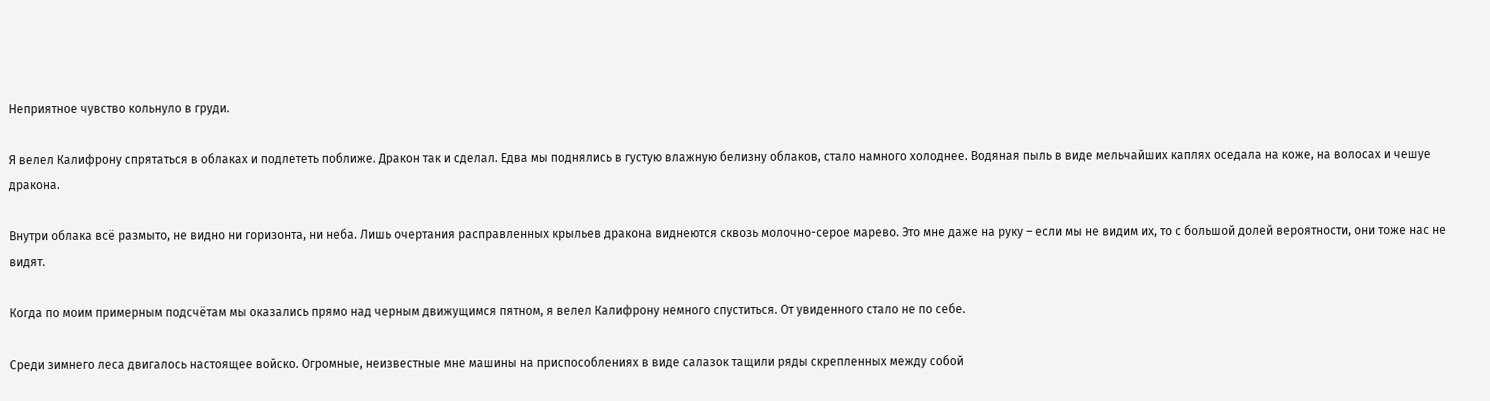Неприятное чувство кольнуло в груди.

Я велел Калифрону спрятаться в облаках и подлететь поближе. Дракон так и сделал. Едва мы поднялись в густую влажную белизну облаков, стало намного холоднее. Водяная пыль в виде мельчайших каплях оседала на коже, на волосах и чешуе дракона.

Внутри облака всё размыто, не видно ни горизонта, ни неба. Лишь очертания расправленных крыльев дракона виднеются сквозь молочно-серое марево. Это мне даже на руку – если мы не видим их, то с большой долей вероятности, они тоже нас не видят.

Когда по моим примерным подсчётам мы оказались прямо над черным движущимся пятном, я велел Калифрону немного спуститься. От увиденного стало не по себе.

Среди зимнего леса двигалось настоящее войско. Огромные, неизвестные мне машины на приспособлениях в виде салазок тащили ряды скрепленных между собой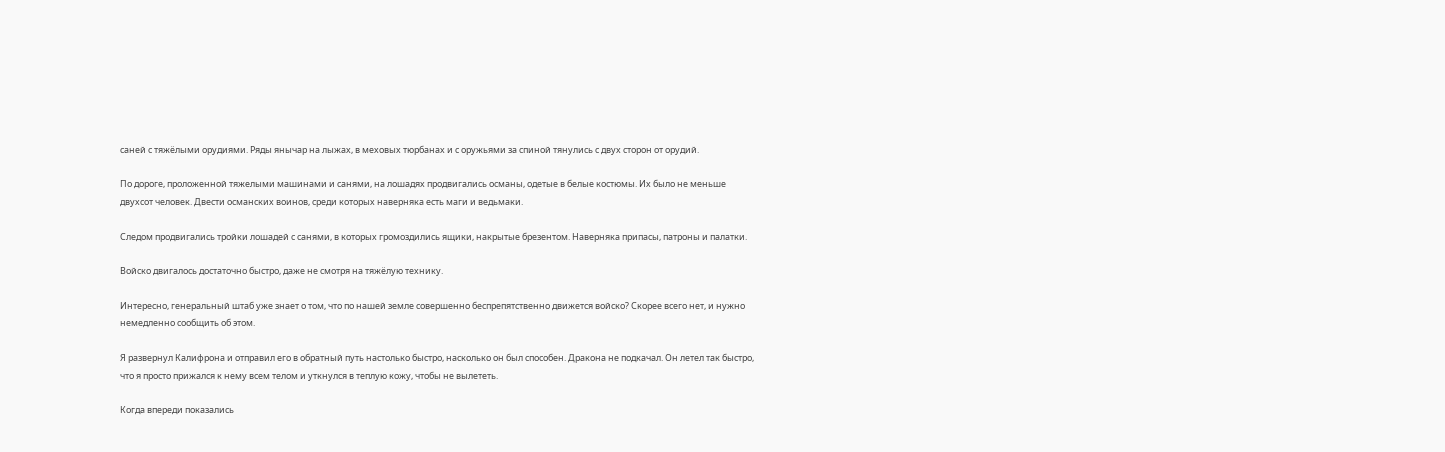саней с тяжёлыми орудиями. Ряды янычар на лыжах, в меховых тюрбанах и с оружьями за спиной тянулись с двух сторон от орудий.

По дороге, проложенной тяжелыми машинами и санями, на лошадях продвигались османы, одетые в белые костюмы. Их было не меньше двухсот человек. Двести османских воинов, среди которых наверняка есть маги и ведьмаки.

Следом продвигались тройки лошадей с санями, в которых громоздились ящики, накрытые брезентом. Наверняка припасы, патроны и палатки.

Войско двигалось достаточно быстро, даже не смотря на тяжёлую технику.

Интересно, генеральный штаб уже знает о том, что по нашей земле совершенно беспрепятственно движется войско? Скорее всего нет, и нужно немедленно сообщить об этом.

Я развернул Калифрона и отправил его в обратный путь настолько быстро, насколько он был способен. Дракона не подкачал. Он летел так быстро, что я просто прижался к нему всем телом и уткнулся в теплую кожу, чтобы не вылететь.

Когда впереди показались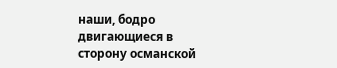наши, бодро двигающиеся в сторону османской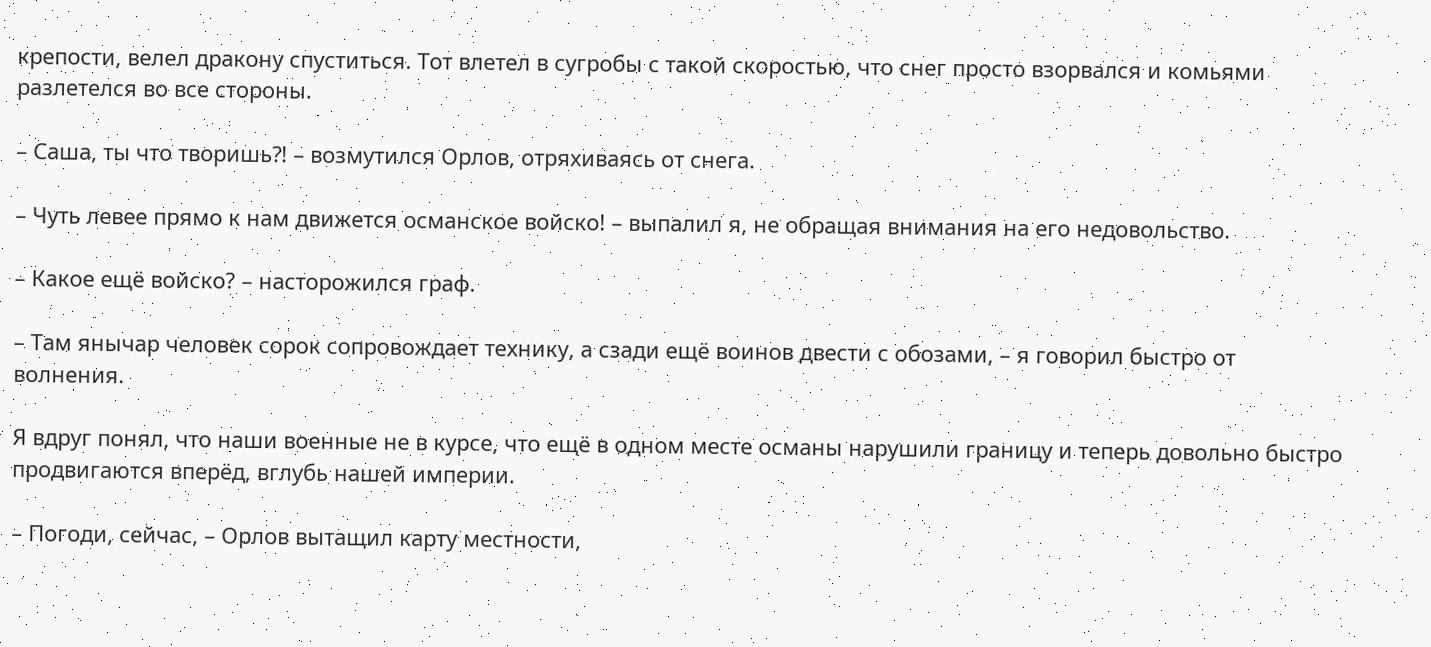крепости, велел дракону спуститься. Тот влетел в сугробы с такой скоростью, что снег просто взорвался и комьями разлетелся во все стороны.

– Саша, ты что творишь⁈ – возмутился Орлов, отряхиваясь от снега.

– Чуть левее прямо к нам движется османское войско! – выпалил я, не обращая внимания на его недовольство.

– Какое ещё войско? – насторожился граф.

– Там янычар человек сорок сопровождает технику, а сзади ещё воинов двести с обозами, – я говорил быстро от волнения.

Я вдруг понял, что наши военные не в курсе, что ещё в одном месте османы нарушили границу и теперь довольно быстро продвигаются вперёд, вглубь нашей империи.

– Погоди, сейчас, – Орлов вытащил карту местности,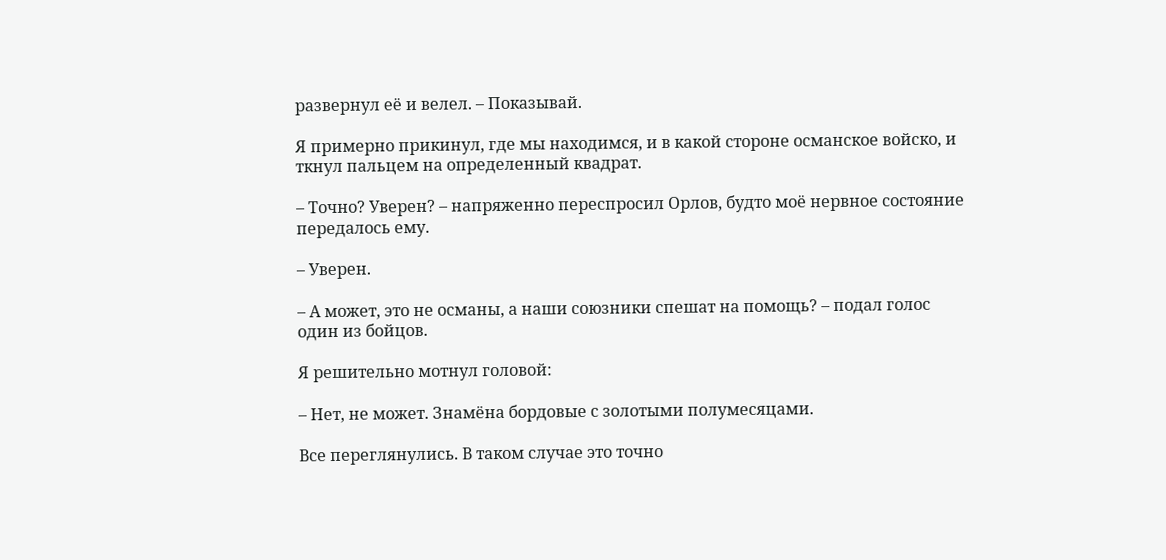развернул её и велел. – Показывай.

Я примерно прикинул, где мы находимся, и в какой стороне османское войско, и ткнул пальцем на определенный квадрат.

– Точно? Уверен? – напряженно переспросил Орлов, будто моё нервное состояние передалось ему.

– Уверен.

– А может, это не османы, а наши союзники спешат на помощь? – подал голос один из бойцов.

Я решительно мотнул головой:

– Нет, не может. Знамёна бордовые с золотыми полумесяцами.

Все переглянулись. В таком случае это точно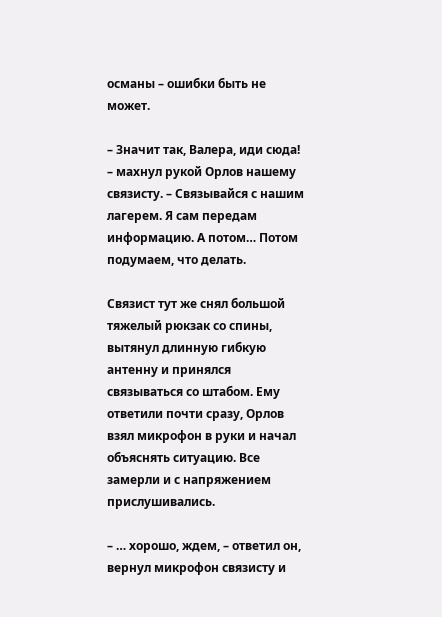османы – ошибки быть не может.

– Значит так, Валера, иди сюда! – махнул рукой Орлов нашему связисту. – Связывайся с нашим лагерем. Я сам передам информацию. А потом… Потом подумаем, что делать.

Связист тут же снял большой тяжелый рюкзак со спины, вытянул длинную гибкую антенну и принялся связываться со штабом. Ему ответили почти сразу, Орлов взял микрофон в руки и начал объяснять ситуацию. Все замерли и с напряжением прислушивались.

– … хорошо, ждем, – ответил он, вернул микрофон связисту и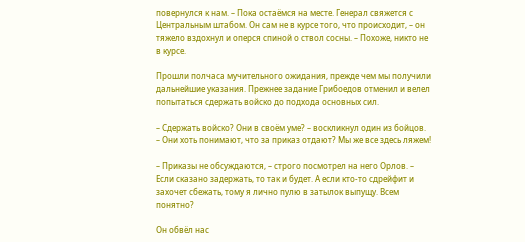повернулся к нам. – Пока остаёмся на месте. Генерал свяжется с Центральным штабом. Он сам не в курсе того, что происходит, – он тяжело вздохнул и оперся спиной о ствол сосны. – Похоже, никто не в курсе.

Прошли полчаса мучительного ожидания, прежде чем мы получили дальнейшие указания. Прежнее задание Грибоедов отменил и велел попытаться сдержать войско до подхода основных сил.

– Сдержать войско? Они в своём уме? – воскликнул один из бойцов. – Они хоть понимают, что за приказ отдают? Мы же все здесь ляжем!

– Приказы не обсуждаются, – строго посмотрел на него Орлов. – Если сказано задержать, то так и будет. А если кто-то сдрейфит и захочет сбежать, тому я лично пулю в затылок выпущу. Всем понятно?

Он обвёл нас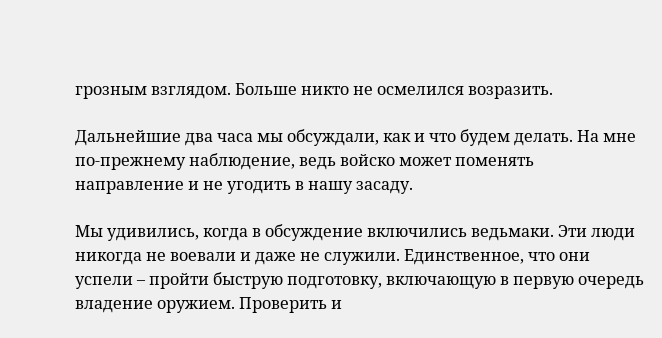грозным взглядом. Больше никто не осмелился возразить.

Дальнейшие два часа мы обсуждали, как и что будем делать. На мне по-прежнему наблюдение, ведь войско может поменять направление и не угодить в нашу засаду.

Мы удивились, когда в обсуждение включились ведьмаки. Эти люди никогда не воевали и даже не служили. Единственное, что они успели – пройти быструю подготовку, включающую в первую очередь владение оружием. Проверить и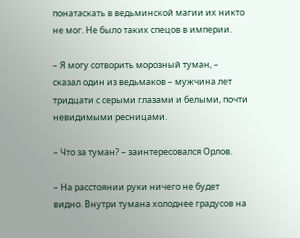понатаскать в ведьминской магии их никто не мог. Не было таких спецов в империи.

– Я могу сотворить морозный туман, – сказал один из ведьмаков – мужчина лет тридцати с серыми глазами и белыми, почти невидимыми ресницами.

– Что за туман? – заинтересовался Орлов.

– На расстоянии руки ничего не будет видно. Внутри тумана холоднее градусов на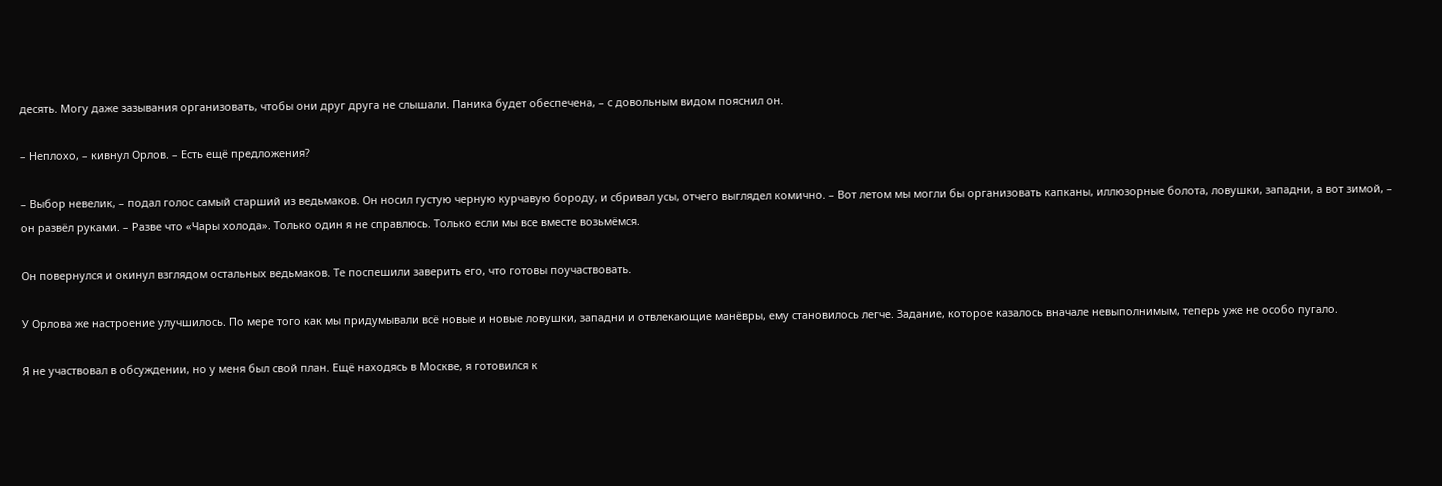десять. Могу даже зазывания организовать, чтобы они друг друга не слышали. Паника будет обеспечена, – с довольным видом пояснил он.

– Неплохо, – кивнул Орлов. – Есть ещё предложения?

– Выбор невелик, – подал голос самый старший из ведьмаков. Он носил густую черную курчавую бороду, и сбривал усы, отчего выглядел комично. – Вот летом мы могли бы организовать капканы, иллюзорные болота, ловушки, западни, а вот зимой, – он развёл руками. – Разве что «Чары холода». Только один я не справлюсь. Только если мы все вместе возьмёмся.

Он повернулся и окинул взглядом остальных ведьмаков. Те поспешили заверить его, что готовы поучаствовать.

У Орлова же настроение улучшилось. По мере того как мы придумывали всё новые и новые ловушки, западни и отвлекающие манёвры, ему становилось легче. Задание, которое казалось вначале невыполнимым, теперь уже не особо пугало.

Я не участвовал в обсуждении, но у меня был свой план. Ещё находясь в Москве, я готовился к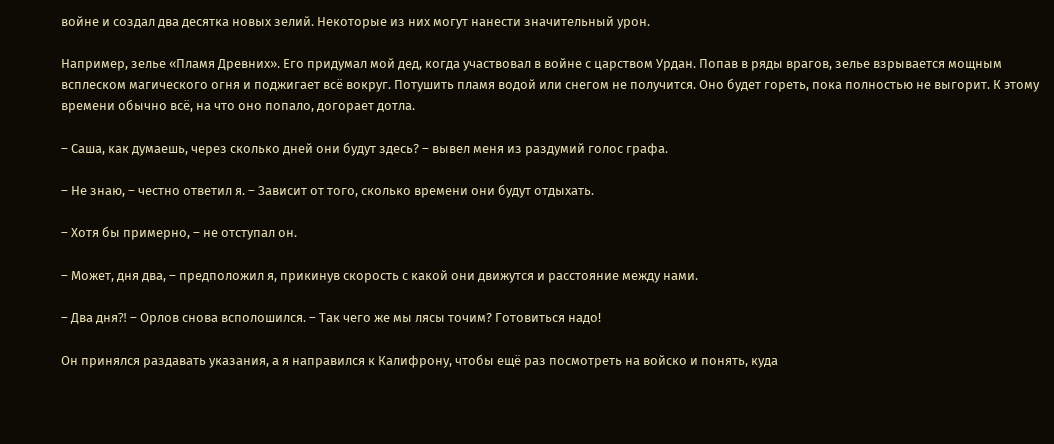войне и создал два десятка новых зелий. Некоторые из них могут нанести значительный урон.

Например, зелье «Пламя Древних». Его придумал мой дед, когда участвовал в войне с царством Урдан. Попав в ряды врагов, зелье взрывается мощным всплеском магического огня и поджигает всё вокруг. Потушить пламя водой или снегом не получится. Оно будет гореть, пока полностью не выгорит. К этому времени обычно всё, на что оно попало, догорает дотла.

– Саша, как думаешь, через сколько дней они будут здесь? – вывел меня из раздумий голос графа.

– Не знаю, – честно ответил я. – Зависит от того, сколько времени они будут отдыхать.

– Хотя бы примерно, – не отступал он.

– Может, дня два, – предположил я, прикинув скорость с какой они движутся и расстояние между нами.

– Два дня⁈ – Орлов снова всполошился. – Так чего же мы лясы точим? Готовиться надо!

Он принялся раздавать указания, а я направился к Калифрону, чтобы ещё раз посмотреть на войско и понять, куда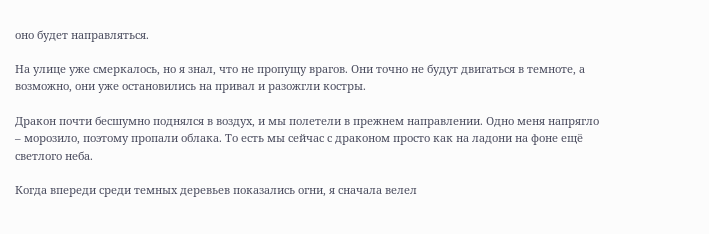оно будет направляться.

На улице уже смеркалось, но я знал, что не пропущу врагов. Они точно не будут двигаться в темноте, а возможно, они уже остановились на привал и разожгли костры.

Дракон почти бесшумно поднялся в воздух, и мы полетели в прежнем направлении. Одно меня напрягло – морозило, поэтому пропали облака. То есть мы сейчас с драконом просто как на ладони на фоне ещё светлого неба.

Когда впереди среди темных деревьев показались огни, я сначала велел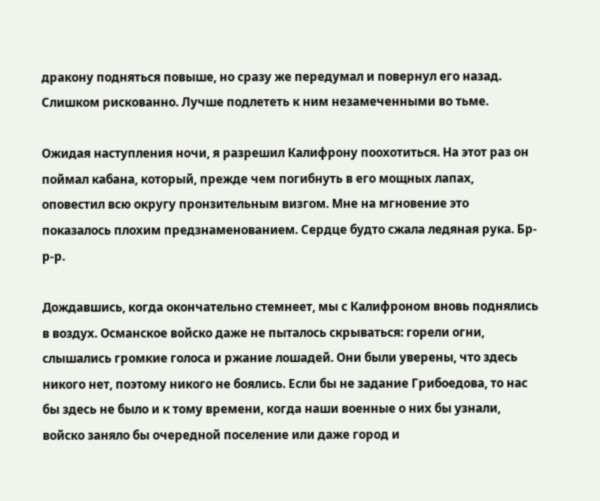дракону подняться повыше, но сразу же передумал и повернул его назад. Слишком рискованно. Лучше подлететь к ним незамеченными во тьме.

Ожидая наступления ночи, я разрешил Калифрону поохотиться. На этот раз он поймал кабана, который, прежде чем погибнуть в его мощных лапах, оповестил всю округу пронзительным визгом. Мне на мгновение это показалось плохим предзнаменованием. Сердце будто сжала ледяная рука. Бр-р-р.

Дождавшись, когда окончательно стемнеет, мы с Калифроном вновь поднялись в воздух. Османское войско даже не пыталось скрываться: горели огни, слышались громкие голоса и ржание лошадей. Они были уверены, что здесь никого нет, поэтому никого не боялись. Если бы не задание Грибоедова, то нас бы здесь не было и к тому времени, когда наши военные о них бы узнали, войско заняло бы очередной поселение или даже город и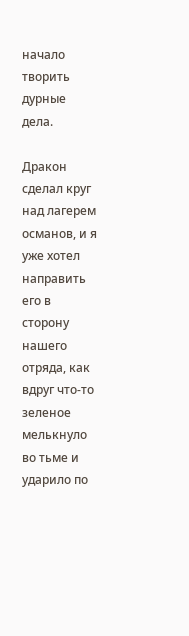начало творить дурные дела.

Дракон сделал круг над лагерем османов, и я уже хотел направить его в сторону нашего отряда, как вдруг что-то зеленое мелькнуло во тьме и ударило по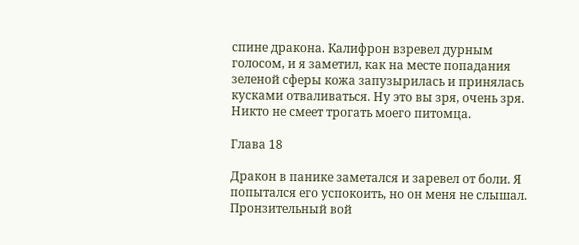спине дракона. Калифрон взревел дурным голосом, и я заметил, как на месте попадания зеленой сферы кожа запузырилась и принялась кусками отваливаться. Ну это вы зря, очень зря. Никто не смеет трогать моего питомца.

Глава 18

Дракон в панике заметался и заревел от боли. Я попытался его успокоить, но он меня не слышал. Пронзительный вой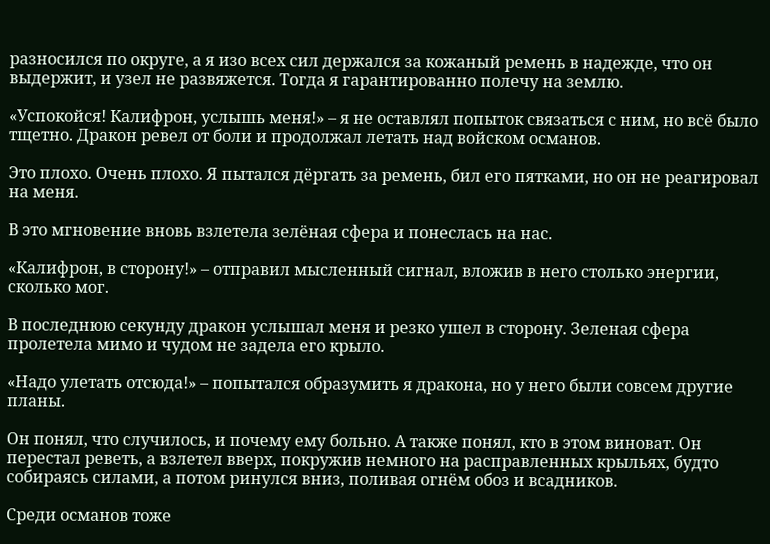разносился по округе, а я изо всех сил держался за кожаный ремень в надежде, что он выдержит, и узел не развяжется. Тогда я гарантированно полечу на землю.

«Успокойся! Калифрон, услышь меня!» – я не оставлял попыток связаться с ним, но всё было тщетно. Дракон ревел от боли и продолжал летать над войском османов.

Это плохо. Очень плохо. Я пытался дёргать за ремень, бил его пятками, но он не реагировал на меня.

В это мгновение вновь взлетела зелёная сфера и понеслась на нас.

«Калифрон, в сторону!» – отправил мысленный сигнал, вложив в него столько энергии, сколько мог.

В последнюю секунду дракон услышал меня и резко ушел в сторону. Зеленая сфера пролетела мимо и чудом не задела его крыло.

«Надо улетать отсюда!» – попытался образумить я дракона, но у него были совсем другие планы.

Он понял, что случилось, и почему ему больно. А также понял, кто в этом виноват. Он перестал реветь, а взлетел вверх, покружив немного на расправленных крыльях, будто собираясь силами, а потом ринулся вниз, поливая огнём обоз и всадников.

Среди османов тоже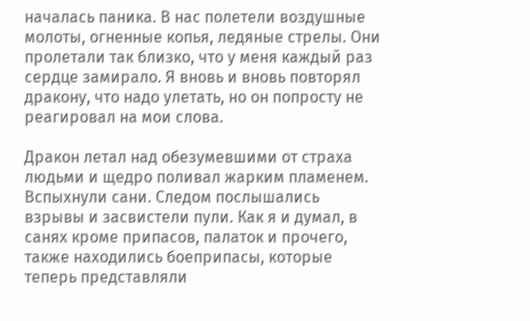началась паника. В нас полетели воздушные молоты, огненные копья, ледяные стрелы. Они пролетали так близко, что у меня каждый раз сердце замирало. Я вновь и вновь повторял дракону, что надо улетать, но он попросту не реагировал на мои слова.

Дракон летал над обезумевшими от страха людьми и щедро поливал жарким пламенем. Вспыхнули сани. Следом послышались взрывы и засвистели пули. Как я и думал, в санях кроме припасов, палаток и прочего, также находились боеприпасы, которые теперь представляли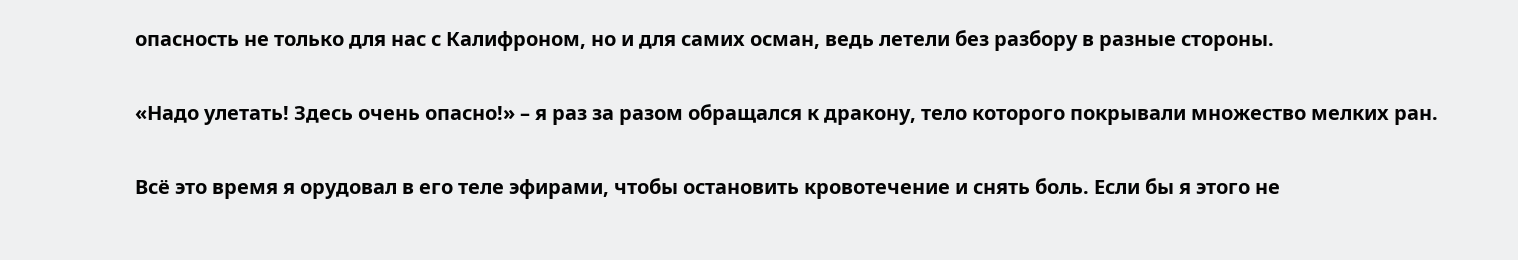опасность не только для нас с Калифроном, но и для самих осман, ведь летели без разбору в разные стороны.

«Надо улетать! Здесь очень опасно!» – я раз за разом обращался к дракону, тело которого покрывали множество мелких ран.

Всё это время я орудовал в его теле эфирами, чтобы остановить кровотечение и снять боль. Если бы я этого не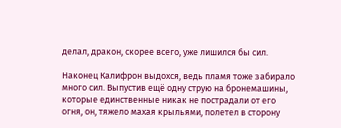делал, дракон, скорее всего, уже лишился бы сил.

Наконец Калифрон выдохся, ведь пламя тоже забирало много сил. Выпустив ещё одну струю на бронемашины, которые единственные никак не пострадали от его огня, он, тяжело махая крыльями, полетел в сторону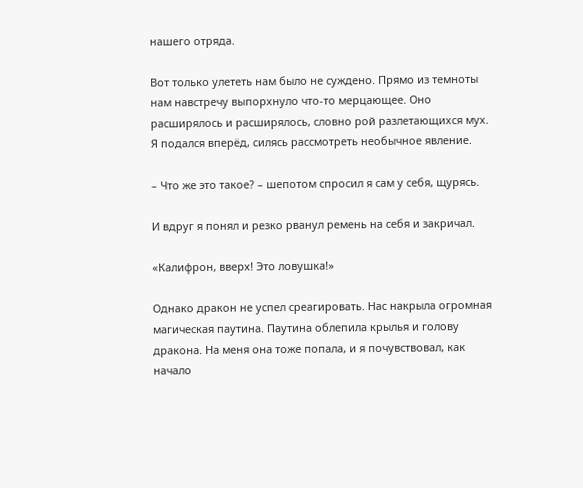нашего отряда.

Вот только улететь нам было не суждено. Прямо из темноты нам навстречу выпорхнуло что-то мерцающее. Оно расширялось и расширялось, словно рой разлетающихся мух. Я подался вперёд, силясь рассмотреть необычное явление.

– Что же это такое? – шепотом спросил я сам у себя, щурясь.

И вдруг я понял и резко рванул ремень на себя и закричал.

«Калифрон, вверх! Это ловушка!»

Однако дракон не успел среагировать. Нас накрыла огромная магическая паутина. Паутина облепила крылья и голову дракона. На меня она тоже попала, и я почувствовал, как начало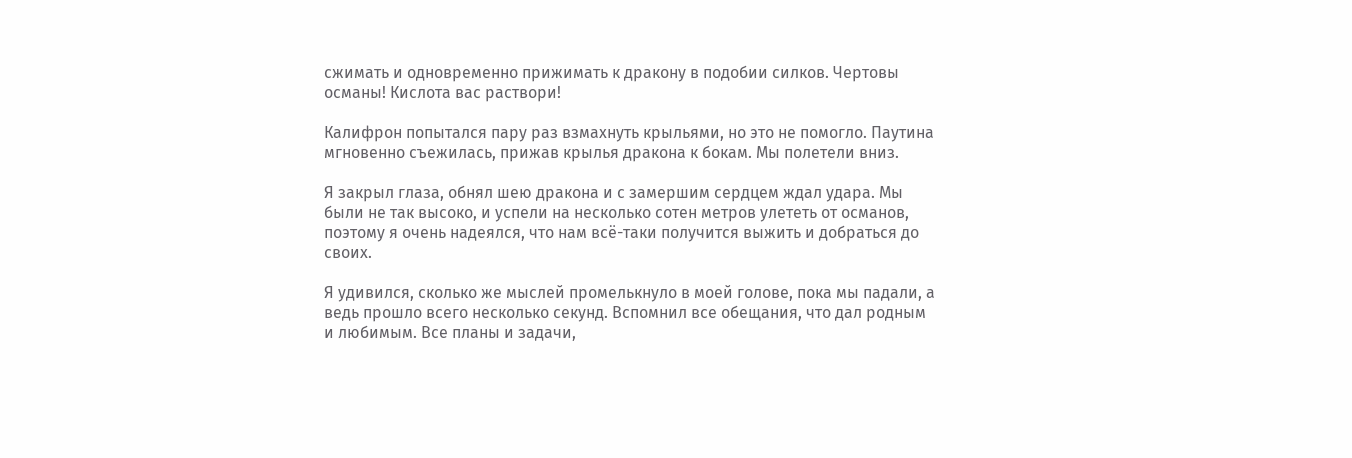сжимать и одновременно прижимать к дракону в подобии силков. Чертовы османы! Кислота вас раствори!

Калифрон попытался пару раз взмахнуть крыльями, но это не помогло. Паутина мгновенно съежилась, прижав крылья дракона к бокам. Мы полетели вниз.

Я закрыл глаза, обнял шею дракона и с замершим сердцем ждал удара. Мы были не так высоко, и успели на несколько сотен метров улететь от османов, поэтому я очень надеялся, что нам всё-таки получится выжить и добраться до своих.

Я удивился, сколько же мыслей промелькнуло в моей голове, пока мы падали, а ведь прошло всего несколько секунд. Вспомнил все обещания, что дал родным и любимым. Все планы и задачи,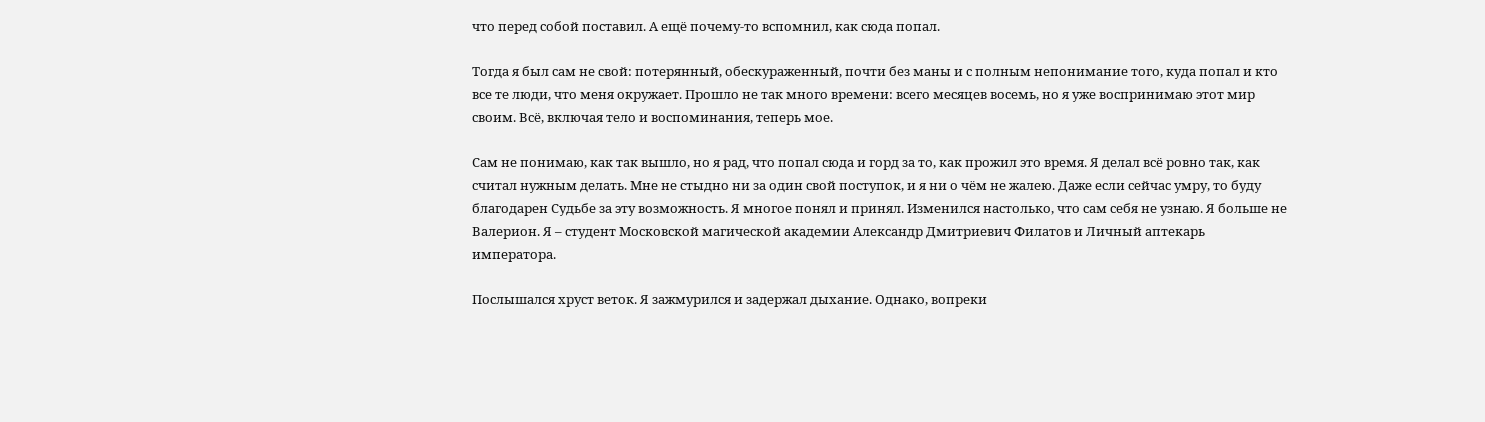что перед собой поставил. А ещё почему-то вспомнил, как сюда попал.

Тогда я был сам не свой: потерянный, обескураженный, почти без маны и с полным непонимание того, куда попал и кто все те люди, что меня окружает. Прошло не так много времени: всего месяцев восемь, но я уже воспринимаю этот мир своим. Всё, включая тело и воспоминания, теперь мое.

Сам не понимаю, как так вышло, но я рад, что попал сюда и горд за то, как прожил это время. Я делал всё ровно так, как считал нужным делать. Мне не стыдно ни за один свой поступок, и я ни о чём не жалею. Даже если сейчас умру, то буду благодарен Судьбе за эту возможность. Я многое понял и принял. Изменился настолько, что сам себя не узнаю. Я больше не Валерион. Я – студент Московской магической академии Александр Дмитриевич Филатов и Личный аптекарь императора.

Послышался хруст веток. Я зажмурился и задержал дыхание. Однако, вопреки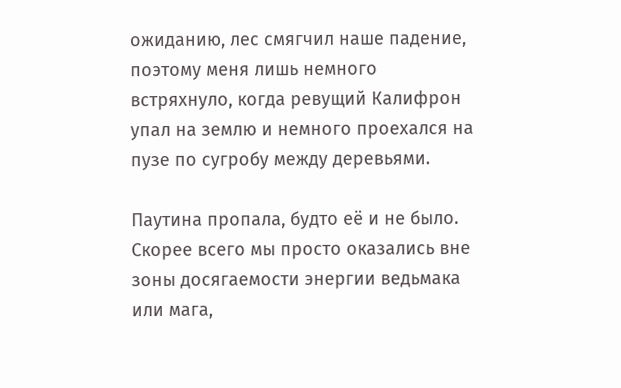ожиданию, лес смягчил наше падение, поэтому меня лишь немного встряхнуло, когда ревущий Калифрон упал на землю и немного проехался на пузе по сугробу между деревьями.

Паутина пропала, будто её и не было. Скорее всего мы просто оказались вне зоны досягаемости энергии ведьмака или мага,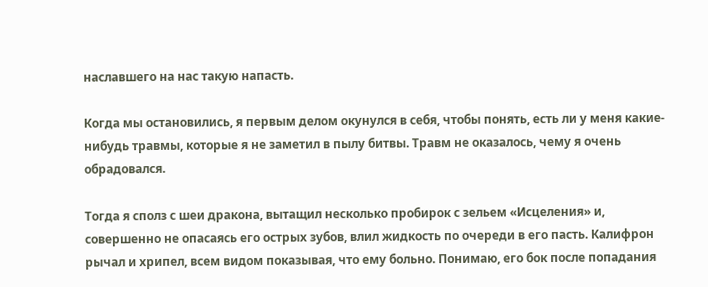наславшего на нас такую напасть.

Когда мы остановились, я первым делом окунулся в себя, чтобы понять, есть ли у меня какие-нибудь травмы, которые я не заметил в пылу битвы. Травм не оказалось, чему я очень обрадовался.

Тогда я сполз с шеи дракона, вытащил несколько пробирок с зельем «Исцеления» и, совершенно не опасаясь его острых зубов, влил жидкость по очереди в его пасть. Калифрон рычал и хрипел, всем видом показывая, что ему больно. Понимаю, его бок после попадания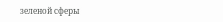зеленой сферы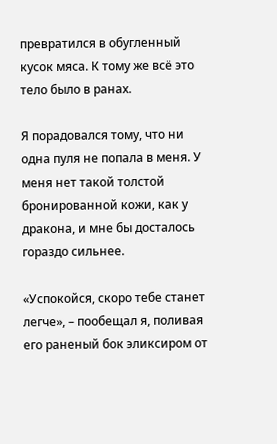превратился в обугленный кусок мяса. К тому же всё это тело было в ранах.

Я порадовался тому, что ни одна пуля не попала в меня. У меня нет такой толстой бронированной кожи, как у дракона, и мне бы досталось гораздо сильнее.

«Успокойся, скоро тебе станет легче», – пообещал я, поливая его раненый бок эликсиром от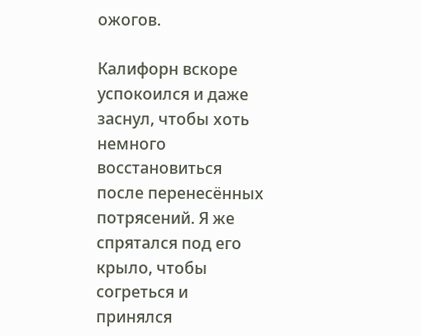ожогов.

Калифорн вскоре успокоился и даже заснул, чтобы хоть немного восстановиться после перенесённых потрясений. Я же спрятался под его крыло, чтобы согреться и принялся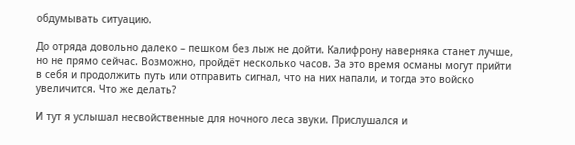обдумывать ситуацию.

До отряда довольно далеко – пешком без лыж не дойти. Калифрону наверняка станет лучше, но не прямо сейчас. Возможно, пройдёт несколько часов. За это время османы могут прийти в себя и продолжить путь или отправить сигнал, что на них напали, и тогда это войско увеличится. Что же делать?

И тут я услышал несвойственные для ночного леса звуки. Прислушался и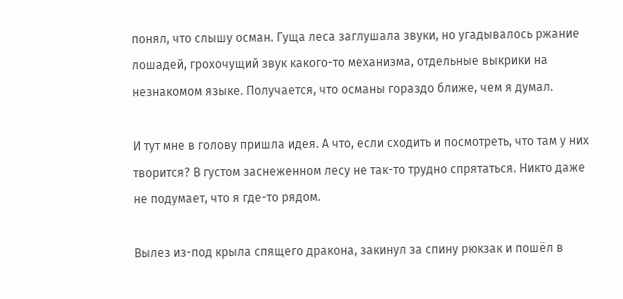понял, что слышу осман. Гуща леса заглушала звуки, но угадывалось ржание лошадей, грохочущий звук какого-то механизма, отдельные выкрики на незнакомом языке. Получается, что османы гораздо ближе, чем я думал.

И тут мне в голову пришла идея. А что, если сходить и посмотреть, что там у них творится? В густом заснеженном лесу не так-то трудно спрятаться. Никто даже не подумает, что я где-то рядом.

Вылез из-под крыла спящего дракона, закинул за спину рюкзак и пошёл в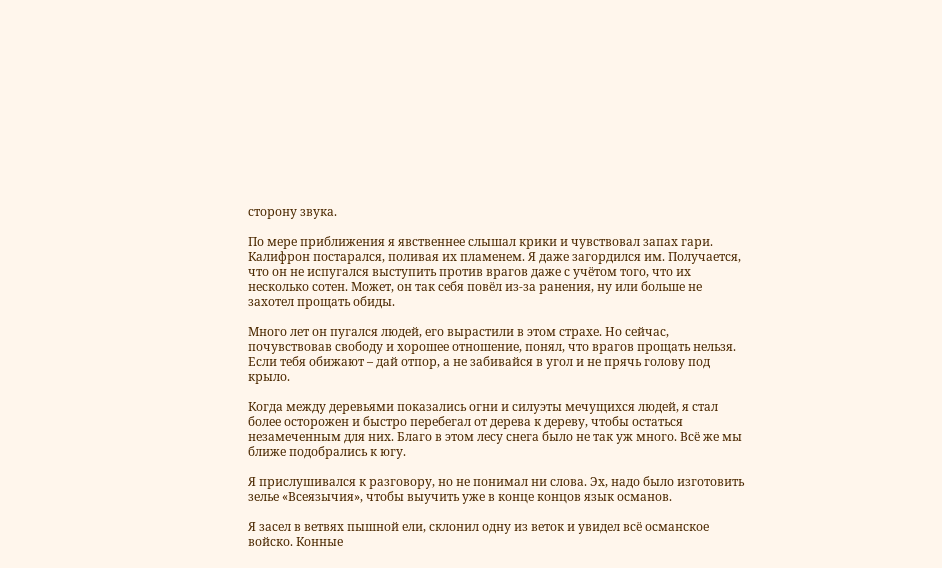сторону звука.

По мере приближения я явственнее слышал крики и чувствовал запах гари. Калифрон постарался, поливая их пламенем. Я даже загордился им. Получается, что он не испугался выступить против врагов даже с учётом того, что их несколько сотен. Может, он так себя повёл из-за ранения, ну или больше не захотел прощать обиды.

Много лет он пугался людей, его вырастили в этом страхе. Но сейчас, почувствовав свободу и хорошее отношение, понял, что врагов прощать нельзя. Если тебя обижают – дай отпор, а не забивайся в угол и не прячь голову под крыло.

Когда между деревьями показались огни и силуэты мечущихся людей, я стал более осторожен и быстро перебегал от дерева к дереву, чтобы остаться незамеченным для них. Благо в этом лесу снега было не так уж много. Всё же мы ближе подобрались к югу.

Я прислушивался к разговору, но не понимал ни слова. Эх, надо было изготовить зелье «Всеязычия», чтобы выучить уже в конце концов язык османов.

Я засел в ветвях пышной ели, склонил одну из веток и увидел всё османское войско. Конные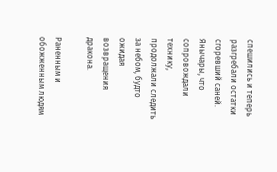спешились и теперь разгребали остатки сгоревший саней. Янычары, что сопровождали технику, продолжали следить за небом, будто ожидая возвращения дракона.

Раненным и обожженным людям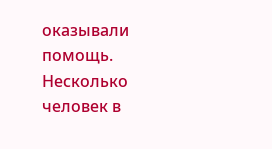оказывали помощь. Несколько человек в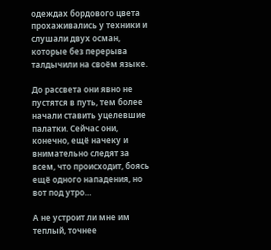одеждах бордового цвета прохаживались у техники и слушали двух осман, которые без перерыва талдычили на своём языке.

До рассвета они явно не пустятся в путь, тем более начали ставить уцелевшие палатки. Сейчас они, конечно, ещё начеку и внимательно следят за всем, что происходит, боясь ещё одного нападения, но вот под утро…

А не устроит ли мне им теплый, точнее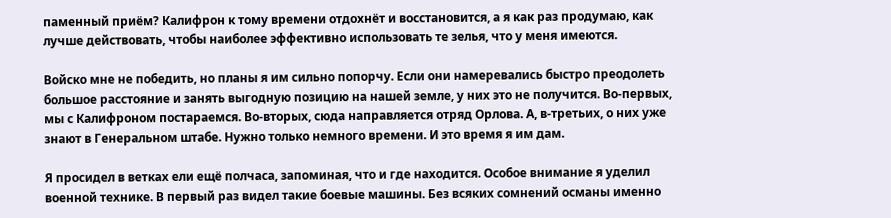паменный приём? Калифрон к тому времени отдохнёт и восстановится, а я как раз продумаю, как лучше действовать, чтобы наиболее эффективно использовать те зелья, что у меня имеются.

Войско мне не победить, но планы я им сильно попорчу. Если они намеревались быстро преодолеть большое расстояние и занять выгодную позицию на нашей земле, у них это не получится. Во-первых, мы с Калифроном постараемся. Во-вторых, сюда направляется отряд Орлова. А, в-третьих, о них уже знают в Генеральном штабе. Нужно только немного времени. И это время я им дам.

Я просидел в ветках ели ещё полчаса, запоминая, что и где находится. Особое внимание я уделил военной технике. В первый раз видел такие боевые машины. Без всяких сомнений османы именно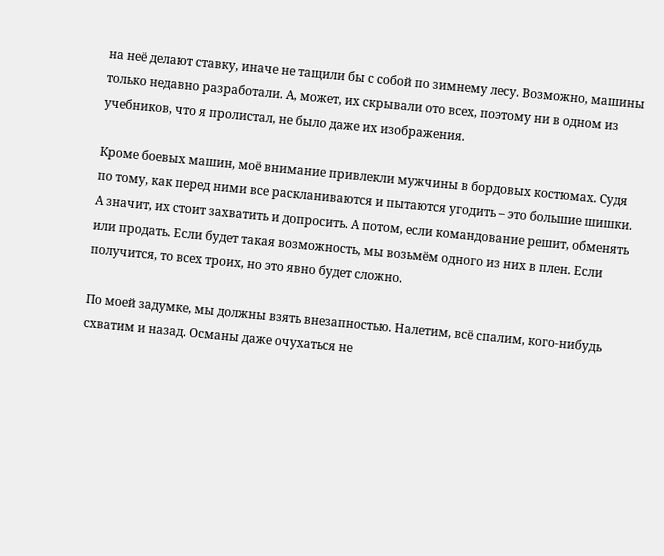на неё делают ставку, иначе не тащили бы с собой по зимнему лесу. Возможно, машины только недавно разработали. А, может, их скрывали ото всех, поэтому ни в одном из учебников, что я пролистал, не было даже их изображения.

Кроме боевых машин, моё внимание привлекли мужчины в бордовых костюмах. Судя по тому, как перед ними все раскланиваются и пытаются угодить – это большие шишки. А значит, их стоит захватить и допросить. А потом, если командование решит, обменять или продать. Если будет такая возможность, мы возьмём одного из них в плен. Если получится, то всех троих, но это явно будет сложно.

По моей задумке, мы должны взять внезапностью. Налетим, всё спалим, кого-нибудь схватим и назад. Османы даже очухаться не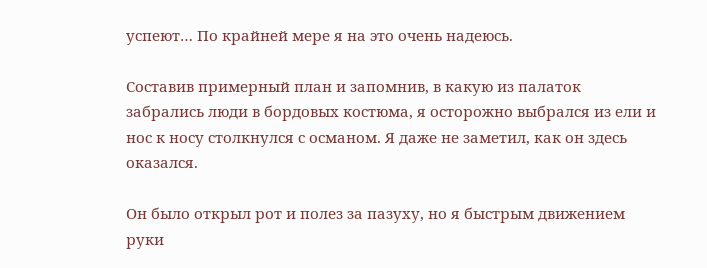успеют… По крайней мере я на это очень надеюсь.

Составив примерный план и запомнив, в какую из палаток забрались люди в бордовых костюма, я осторожно выбрался из ели и нос к носу столкнулся с османом. Я даже не заметил, как он здесь оказался.

Он было открыл рот и полез за пазуху, но я быстрым движением руки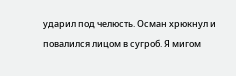ударил под челюсть. Осман хрюкнул и повалился лицом в сугроб. Я мигом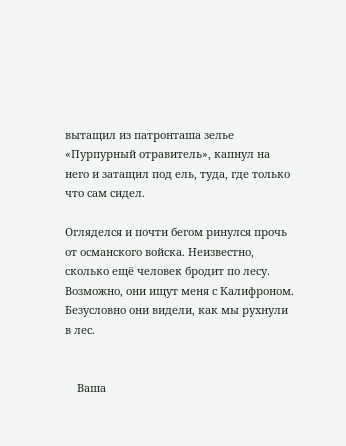вытащил из патронташа зелье «Пурпурный отравитель», капнул на него и затащил под ель, туда, где только что сам сидел.

Огляделся и почти бегом ринулся прочь от османского войска. Неизвестно, сколько ещё человек бродит по лесу. Возможно, они ищут меня с Калифроном. Безусловно они видели, как мы рухнули в лес.


    Ваша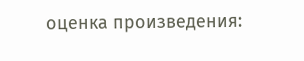оценка произведения: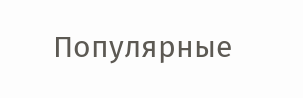Популярные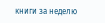книги за неделю